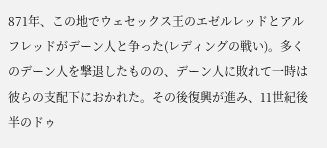871年、この地でウェセックス王のエゼルレッドとアルフレッドがデーン人と争った(レディングの戦い)。多くのデーン人を撃退したものの、デーン人に敗れて一時は彼らの支配下におかれた。その後復興が進み、11世紀後半のドゥ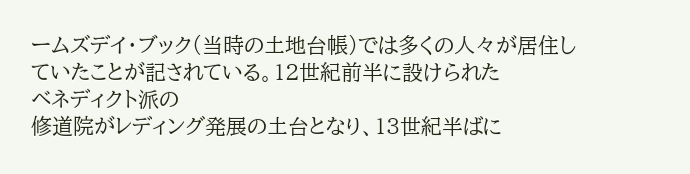ームズデイ・ブック(当時の土地台帳)では多くの人々が居住していたことが記されている。12世紀前半に設けられた
ベネディクト派の
修道院がレディング発展の土台となり、13世紀半ばに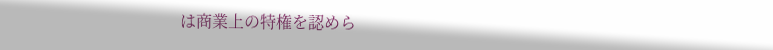は商業上の特権を認めら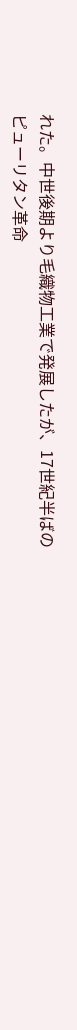れた。中世後期より毛織物工業で発展したが、17世紀半ばの
ピューリタン革命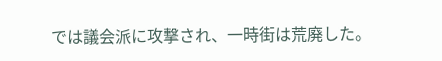では議会派に攻撃され、一時街は荒廃した。